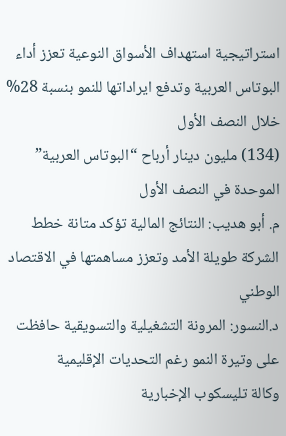استراتيجية استهداف الأسواق النوعية تعزز أداء البوتاس العربية وتدفع ايراداتها للنمو بنسبة 28% خلال النصف الأول
(134) مليون دينار أرباح “البوتاس العربية” الموحدة في النصف الأول
م. أبو هديب: النتائج المالية تؤكد متانة خطط الشركة طويلة الأمد وتعزز مساهمتها في الاقتصاد الوطني
د.النسور: المرونة التشغيلية والتسويقية حافظت على وتيرة النمو رغم التحديات الإقليمية
وكالة تليسكوب الإخبارية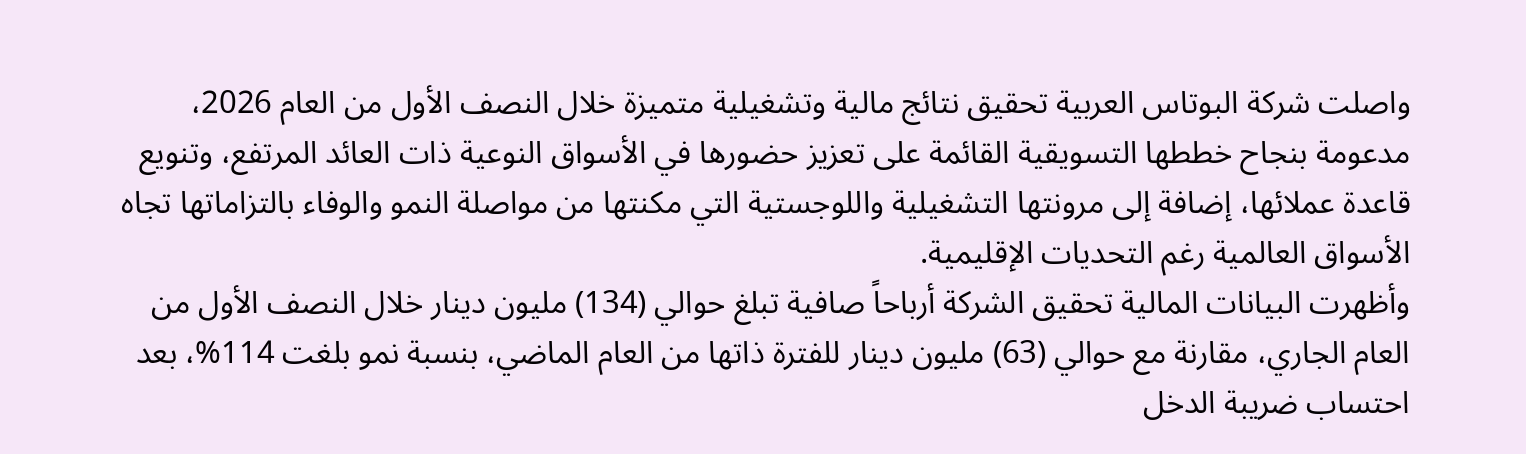واصلت شركة البوتاس العربية تحقيق نتائج مالية وتشغيلية متميزة خلال النصف الأول من العام 2026، مدعومة بنجاح خططها التسويقية القائمة على تعزيز حضورها في الأسواق النوعية ذات العائد المرتفع، وتنويع قاعدة عملائها، إضافة إلى مرونتها التشغيلية واللوجستية التي مكنتها من مواصلة النمو والوفاء بالتزاماتها تجاه الأسواق العالمية رغم التحديات الإقليمية.
وأظهرت البيانات المالية تحقيق الشركة أرباحاً صافية تبلغ حوالي (134) مليون دينار خلال النصف الأول من العام الجاري، مقارنة مع حوالي (63) مليون دينار للفترة ذاتها من العام الماضي، بنسبة نمو بلغت 114%، بعد احتساب ضريبة الدخل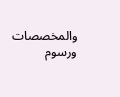والمخصصات ورسوم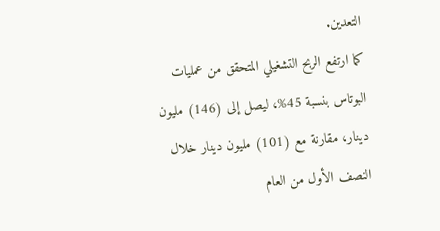التعدين.
كما ارتفع الربح التشغيلي المتحقق من عمليات البوتاس بنسبة 45%، ليصل إلى (146) مليون دينار، مقارنة مع (101) مليون دينار خلال النصف الأول من العام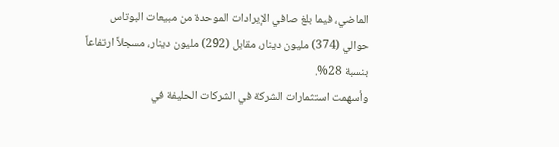الماضي، فيما بلغ صافي الإيرادات الموحدة من مبيعات البوتاس حوالي (374) مليون دينار، مقابل (292) مليون دينار، مسجلاً ارتفاعاً بنسبة 28%.
وأسهمت استثمارات الشركة في الشركات الحليفة في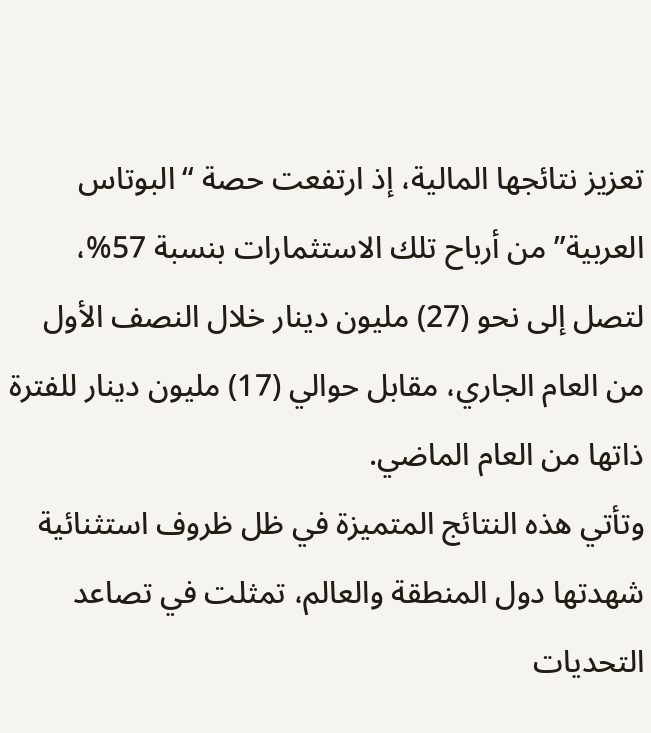تعزيز نتائجها المالية، إذ ارتفعت حصة “البوتاس العربية” من أرباح تلك الاستثمارات بنسبة 57%، لتصل إلى نحو (27) مليون دينار خلال النصف الأول من العام الجاري، مقابل حوالي (17) مليون دينار للفترة ذاتها من العام الماضي.
وتأتي هذه النتائج المتميزة في ظل ظروف استثنائية شهدتها دول المنطقة والعالم، تمثلت في تصاعد التحديات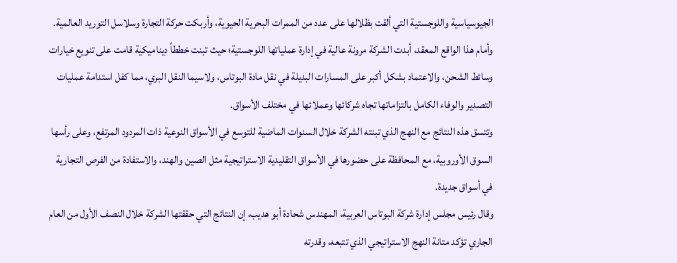الجيوسياسية واللوجستية التي ألقت بظلالها على عدد من الممرات البحرية الحيوية، وأربكت حركة التجارة وسلاسل التوريد العالمية. وأمام هذا الواقع المعقد، أبدت الشركة مرونة عالية في إدارة عملياتها اللوجستية؛ حيث تبنت خططاً ديناميكية قامت على تنويع خيارات وسائط الشحن، والاعتماد بشكل أكبر على المسارات البديلة في نقل مادة البوتاس، ولاسيما النقل البري، مما كفل استدامة عمليات التصدير والوفاء الكامل بالتزاماتها تجاه شركائها وعملائها في مختلف الأسواق.
وتتسق هذه النتائج مع النهج الذي تبنته الشركة خلال السنوات الماضية للتوسع في الأسواق النوعية ذات المردود المرتفع، وعلى رأسها السوق الأوروبية، مع المحافظة على حضورها في الأسواق التقليدية الاستراتيجية مثل الصين والهند، والاستفادة من الفرص التجارية في أسواق جديدة.
وقال رئيس مجلس إدارة شركة البوتاس العربية، المهندس شحادة أبو هديب، إن النتائج التي حققتها الشركة خلال النصف الأول من العام الجاري تؤكد متانة النهج الاستراتيجي الذي تتبعه، وقدرته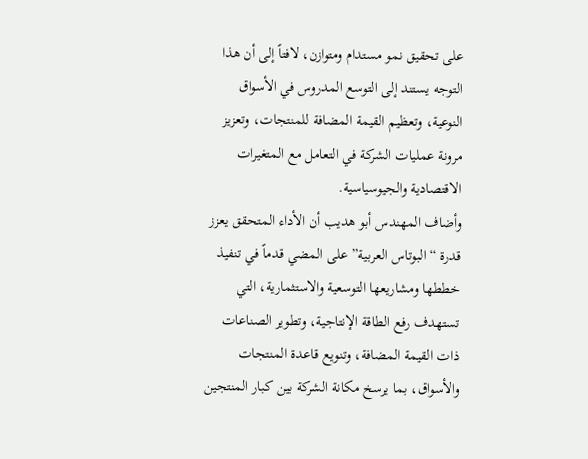على تحقيق نمو مستدام ومتوازن، لافتاً إلى أن هذا التوجه يستند إلى التوسع المدروس في الأسواق النوعية، وتعظيم القيمة المضافة للمنتجات، وتعزيز مرونة عمليات الشركة في التعامل مع المتغيرات الاقتصادية والجيوسياسية.
وأضاف المهندس أبو هديب أن الأداء المتحقق يعزز قدرة “البوتاس العربية” على المضي قدماً في تنفيذ خططها ومشاريعها التوسعية والاستثمارية، التي تستهدف رفع الطاقة الإنتاجية، وتطوير الصناعات ذات القيمة المضافة، وتنويع قاعدة المنتجات والأسواق، بما يرسخ مكانة الشركة بين كبار المنتجين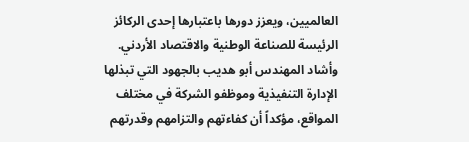العالميين، ويعزز دورها باعتبارها إحدى الركائز الرئيسة للصناعة الوطنية والاقتصاد الأردني.
وأشاد المهندس أبو هديب بالجهود التي تبذلها الإدارة التنفيذية وموظفو الشركة في مختلف المواقع، مؤكداً أن كفاءتهم والتزامهم وقدرتهم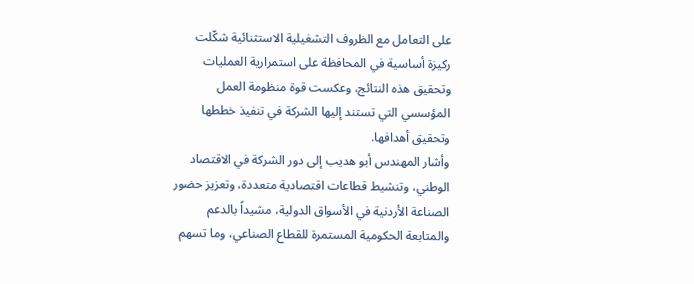على التعامل مع الظروف التشغيلية الاستثنائية شكّلت ركيزة أساسية في المحافظة على استمرارية العمليات وتحقيق هذه النتائج، وعكست قوة منظومة العمل المؤسسي التي تستند إليها الشركة في تنفيذ خططها وتحقيق أهدافها.
وأشار المهندس أبو هديب إلى دور الشركة في الاقتصاد الوطني، وتنشيط قطاعات اقتصادية متعددة، وتعزيز حضور الصناعة الأردنية في الأسواق الدولية، مشيداً بالدعم والمتابعة الحكومية المستمرة للقطاع الصناعي، وما تسهم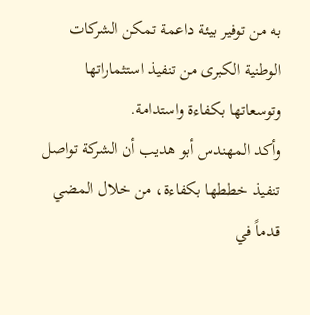به من توفير بيئة داعمة تمكن الشركات الوطنية الكبرى من تنفيذ استثماراتها وتوسعاتها بكفاءة واستدامة.
وأكد المهندس أبو هديب أن الشركة تواصل تنفيذ خططها بكفاءة، من خلال المضي قدماً في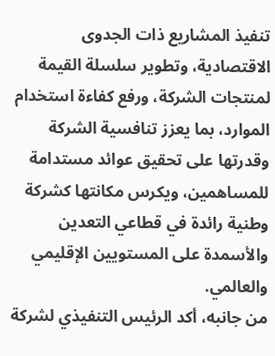تنفيذ المشاريع ذات الجدوى الاقتصادية، وتطوير سلسلة القيمة لمنتجات الشركة، ورفع كفاءة استخدام الموارد، بما يعزز تنافسية الشركة وقدرتها على تحقيق عوائد مستدامة للمساهمين، ويكرس مكانتها كشركة وطنية رائدة في قطاعي التعدين والأسمدة على المستويين الإقليمي والعالمي.
من جانبه، أكد الرئيس التنفيذي لشركة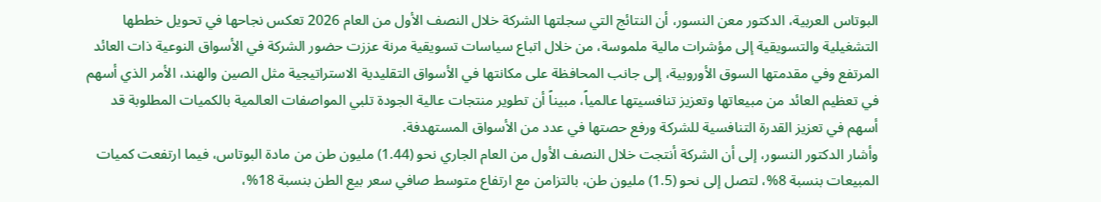البوتاس العربية، الدكتور معن النسور، أن النتائج التي سجلتها الشركة خلال النصف الأول من العام 2026 تعكس نجاحها في تحويل خططها التشغيلية والتسويقية إلى مؤشرات مالية ملموسة، من خلال اتباع سياسات تسويقية مرنة عززت حضور الشركة في الأسواق النوعية ذات العائد المرتفع وفي مقدمتها السوق الأوروبية، إلى جانب المحافظة على مكانتها في الأسواق التقليدية الاستراتيجية مثل الصين والهند، الأمر الذي أسهم في تعظيم العائد من مبيعاتها وتعزيز تنافسيتها عالمياً، مبيناً أن تطوير منتجات عالية الجودة تلبي المواصفات العالمية بالكميات المطلوبة قد أسهم في تعزيز القدرة التنافسية للشركة ورفع حصتها في عدد من الأسواق المستهدفة.
وأشار الدكتور النسور، إلى أن الشركة أنتجت خلال النصف الأول من العام الجاري نحو (1.44) مليون طن من مادة البوتاس، فيما ارتفعت كميات المبيعات بنسبة 8%، لتصل إلى نحو (1.5) مليون طن، بالتزامن مع ارتفاع متوسط صافي سعر بيع الطن بنسبة 18%،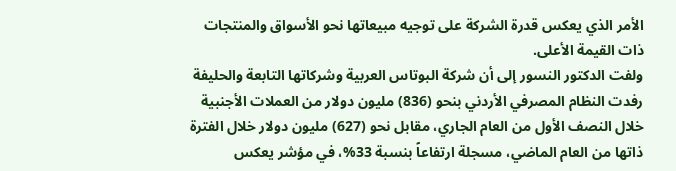الأمر الذي يعكس قدرة الشركة على توجيه مبيعاتها نحو الأسواق والمنتجات ذات القيمة الأعلى.
ولفت الدكتور النسور إلى أن شركة البوتاس العربية وشركاتها التابعة والحليفة رفدت النظام المصرفي الأردني بنحو (836) مليون دولار من العملات الأجنبية خلال النصف الأول من العام الجاري، مقابل نحو (627) مليون دولار خلال الفترة ذاتها من العام الماضي، مسجلة ارتفاعاً بنسبة 33%، في مؤشر يعكس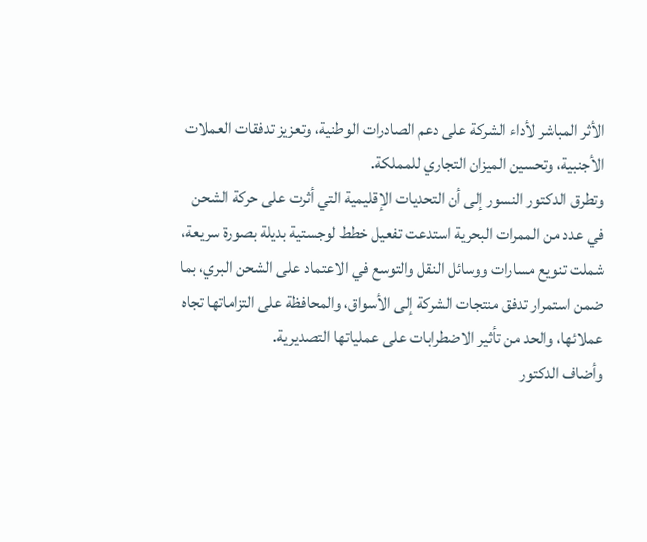الأثر المباشر لأداء الشركة على دعم الصادرات الوطنية، وتعزيز تدفقات العملات الأجنبية، وتحسين الميزان التجاري للمملكة.
وتطرق الدكتور النسور إلى أن التحديات الإقليمية التي أثرت على حركة الشحن في عدد من الممرات البحرية استدعت تفعيل خطط لوجستية بديلة بصورة سريعة، شملت تنويع مسارات ووسائل النقل والتوسع في الاعتماد على الشحن البري، بما ضمن استمرار تدفق منتجات الشركة إلى الأسواق، والمحافظة على التزاماتها تجاه عملائها، والحد من تأثير الاضطرابات على عملياتها التصديرية.
وأضاف الدكتور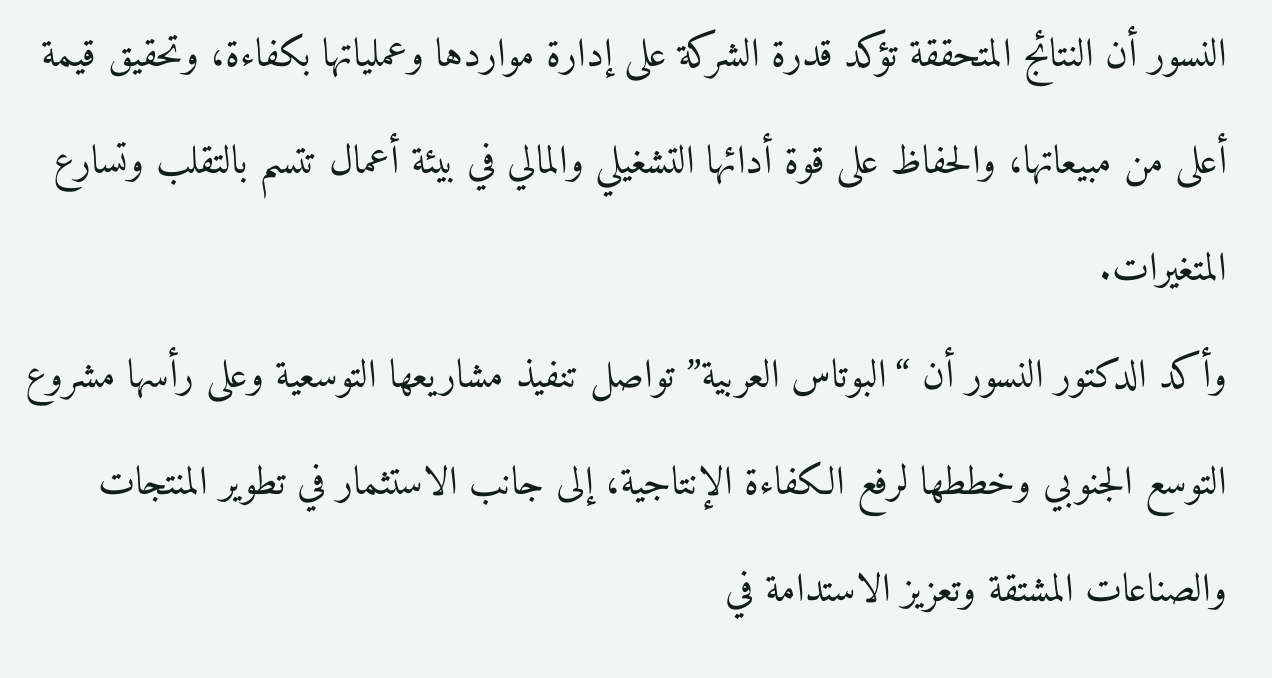النسور أن النتائج المتحققة تؤكد قدرة الشركة على إدارة مواردها وعملياتها بكفاءة، وتحقيق قيمة أعلى من مبيعاتها، والحفاظ على قوة أدائها التشغيلي والمالي في بيئة أعمال تتسم بالتقلب وتسارع المتغيرات.
وأكد الدكتور النسور أن “البوتاس العربية” تواصل تنفيذ مشاريعها التوسعية وعلى رأسها مشروع التوسع الجنوبي وخططها لرفع الكفاءة الإنتاجية، إلى جانب الاستثمار في تطوير المنتجات والصناعات المشتقة وتعزيز الاستدامة في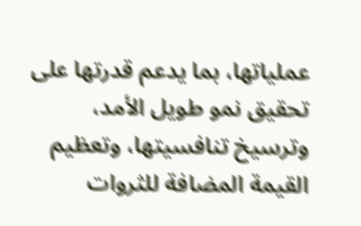عملياتها، بما يدعم قدرتها على تحقيق نمو طويل الأمد، وترسيخ تنافسيتها، وتعظيم القيمة المضافة للثروات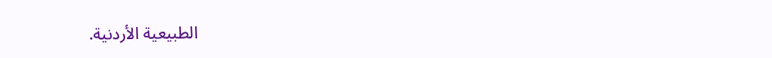الطبيعية الأردنية.